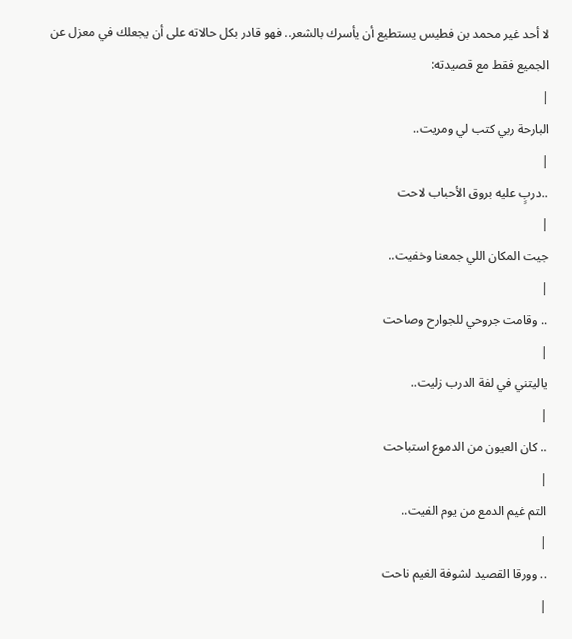لا أحد غير محمد بن فطيس يستطيع أن يأسرك بالشعر.. فهو قادر بكل حالاته على أن يجعلك في معزل عن الجميع فقط مع قصيدته:
|
البارحة ربي كتب لي ومريت..
|
..دربٍ عليه بروق الأحباب لاحت
|
جيت المكان اللي جمعنا وخفيت..
|
.. وقامت جروحي للجوارح وصاحت
|
ياليتني في لفة الدرب زليت..
|
.. كان العيون من الدموع استباحت
|
التم غيم الدمع من يوم الفيت..
|
.. وورقا القصيد لشوفة الغيم ناحت
|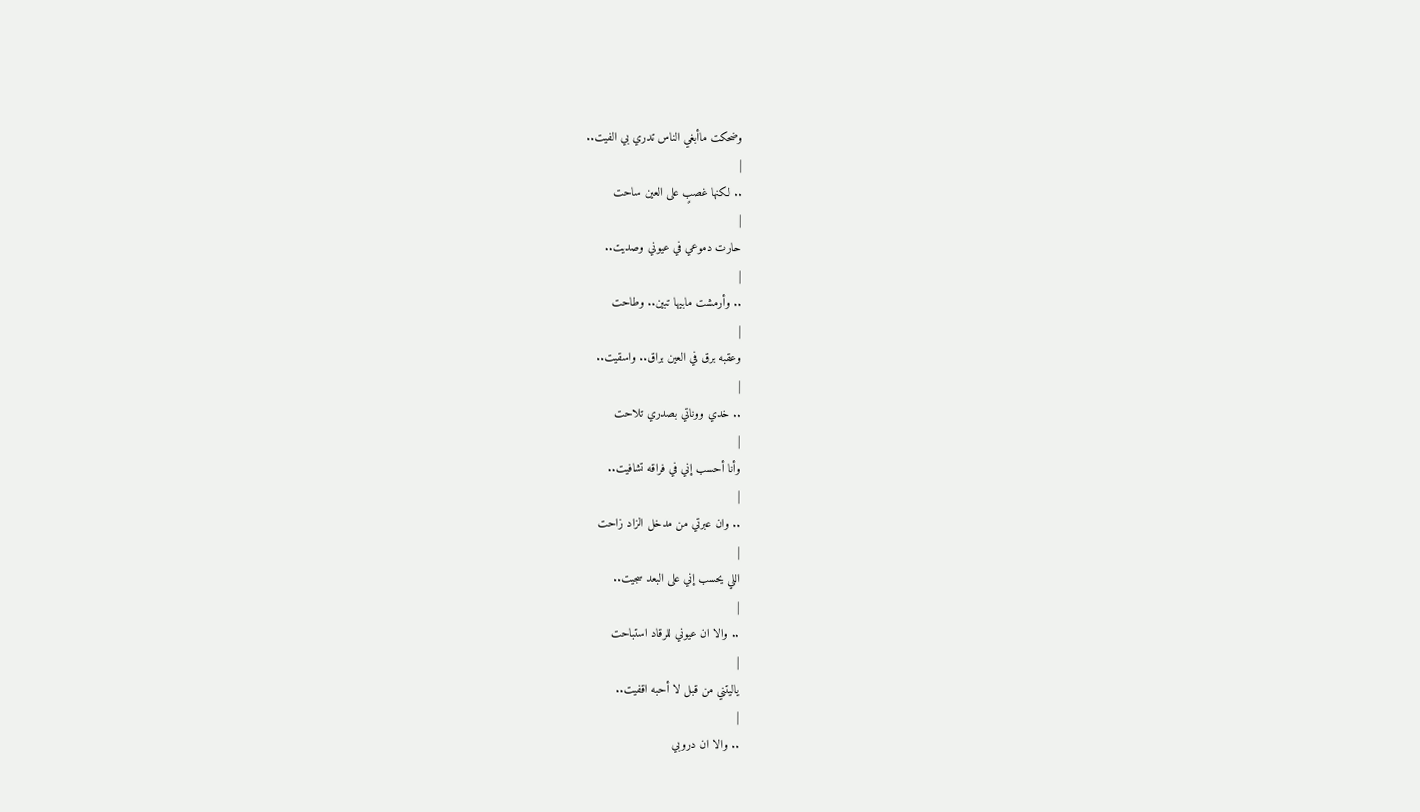وضحكت ماأبغي الناس تدري بي الفيت..
|
.. لكنها غصبٍ على العين ساحت
|
حارت دموعي في عيوني وصديت..
|
.. وأرمشت مابيها تبين.. وطاحت
|
وعقبه برق في العين براق.. واسقيت..
|
.. خدي ووناتي بصدري تلاحت
|
وأنا أحسب إني في فراقه تشافيت..
|
.. وان عبرتي من مدخل الزاد زاحت
|
اللي يحسب إني على البعد سجيت..
|
.. والا ان عيوني للرقاد استباحت
|
ياليتني من قبل لا أحبه اقفيت..
|
.. والا ان دروبي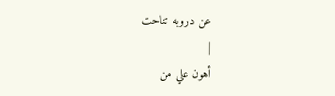عن دروبه تناحت
|
أهون علي من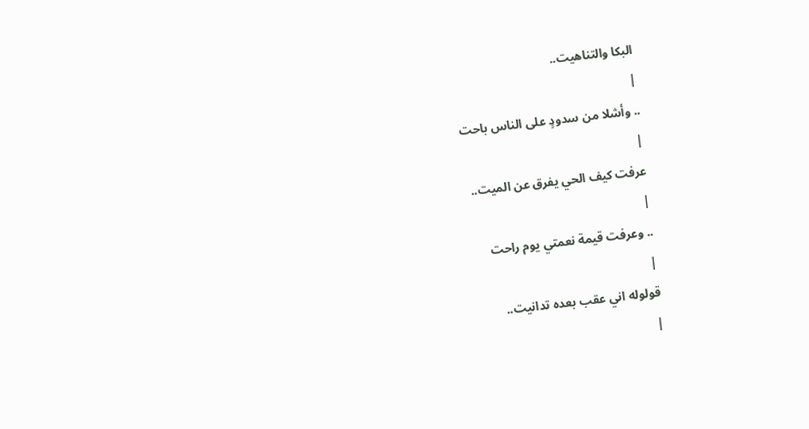البكا والتناهيت..
|
.. وأشلا من سدودٍ على الناس باحت
|
عرفت كيف الحي يفرق عن الميت..
|
.. وعرفت قيمة نعمتي يوم راحت
|
قولوله اني عقب بعده تدانيت..
|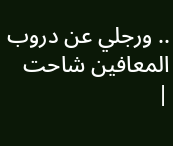.. ورجلي عن دروب المعافين شاحت
|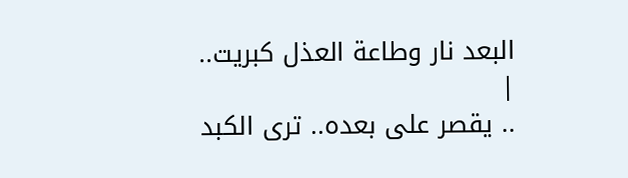البعد نار وطاعة العذل كبريت..
|
.. يقصر على بعده.. ترى الكبد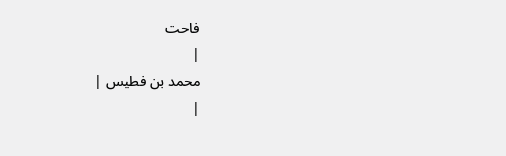فاحت
|
محمد بن فطيس |
|